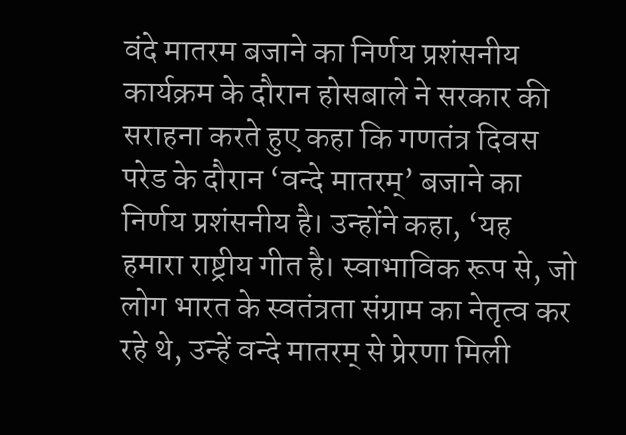वंदे मातरम बजाने का निर्णय प्रशंसनीय
कार्यक्रम के दौरान होसबाले ने सरकार की सराहना करते हुए कहा कि गणतंत्र दिवस परेड के दौरान ‘वन्दे मातरम्’ बजाने का निर्णय प्रशंसनीय है। उन्होंने कहा, ‘यह हमारा राष्ट्रीय गीत है। स्वाभाविक रूप से, जो लोग भारत के स्वतंत्रता संग्राम का नेतृत्व कर रहे थे, उन्हें वन्दे मातरम् से प्रेरणा मिली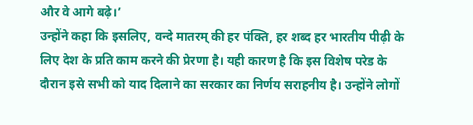और वे आगे बढ़े।’
उन्होंने कहा कि इसलिए, वन्दे मातरम् की हर पंक्ति, हर शब्द हर भारतीय पीढ़ी के लिए देश के प्रति काम करने की प्रेरणा है। यही कारण है कि इस विशेष परेड के दौरान इसे सभी को याद दिलाने का सरकार का निर्णय सराहनीय है। उन्होंने लोगों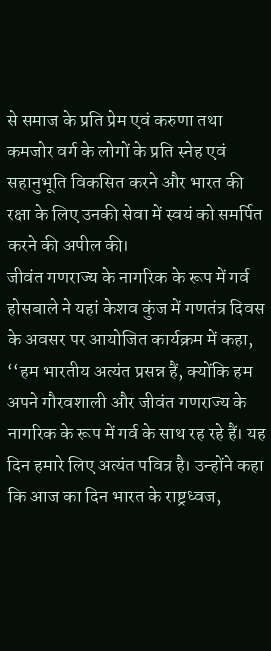से समाज के प्रति प्रेम एवं करुणा तथा कमजोर वर्ग के लोगों के प्रति स्नेह एवं सहानुभूति विकसित करने और भारत की रक्षा के लिए उनकी सेवा में स्वयं को समर्पित करने की अपील की।
जीवंत गणराज्य के नागरिक के रूप में गर्व
होसबाले ने यहां केशव कुंज में गणतंत्र दिवस के अवसर पर आयोजित कार्यक्रम में कहा, ‘‘हम भारतीय अत्यंत प्रसन्न हैं, क्योंकि हम अपने गौरवशाली और जीवंत गणराज्य के नागरिक के रूप में गर्व के साथ रह रहे हैं। यह दिन हमारे लिए अत्यंत पवित्र है। उन्होंने कहा कि आज का दिन भारत के राष्ट्रध्वज,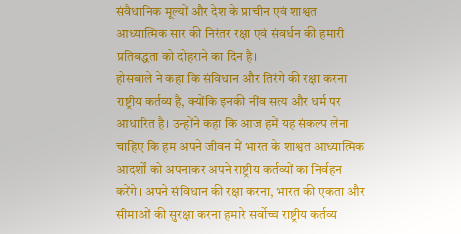संवैधानिक मूल्यों और देश के प्राचीन एवं शाश्वत आध्यात्मिक सार की निरंतर रक्षा एवं संवर्धन की हमारी प्रतिबद्धता को दोहराने का दिन है।
होसबाले ने कहा कि संविधान और तिरंगे की रक्षा करना राष्ट्रीय कर्तव्य है, क्योंकि इनकी नींव सत्य और धर्म पर आधारित है। उन्होंने कहा कि आज हमें यह संकल्प लेना चाहिए कि हम अपने जीवन में भारत के शाश्वत आध्यात्मिक आदर्शों को अपनाकर अपने राष्ट्रीय कर्तव्यों का निर्वहन करेंगे। अपने संविधान की रक्षा करना, भारत की एकता और सीमाओं की सुरक्षा करना हमारे सर्वोच्च राष्ट्रीय कर्तव्य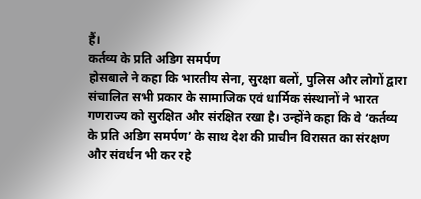हैं।
कर्तव्य के प्रति अडिग समर्पण
होसबाले ने कहा कि भारतीय सेना, सुरक्षा बलों, पुलिस और लोगों द्वारा संचालित सभी प्रकार के सामाजिक एवं धार्मिक संस्थानों ने भारत गणराज्य को सुरक्षित और संरक्षित रखा है। उन्होंने कहा कि वे ‘कर्तव्य के प्रति अडिग समर्पण’ के साथ देश की प्राचीन विरासत का संरक्षण और संवर्धन भी कर रहे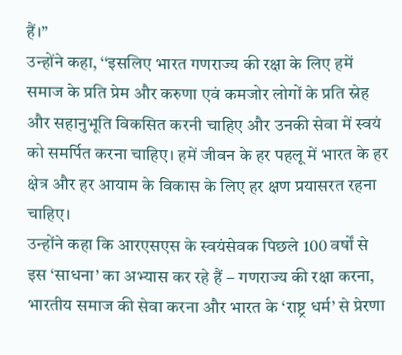हैं।’’
उन्होंने कहा, ‘‘इसलिए भारत गणराज्य की रक्षा के लिए हमें समाज के प्रति प्रेम और करुणा एवं कमजोर लोगों के प्रति स्नेह और सहानुभूति विकसित करनी चाहिए और उनकी सेवा में स्वयं को समर्पित करना चाहिए। हमें जीवन के हर पहलू में भारत के हर क्षेत्र और हर आयाम के विकास के लिए हर क्षण प्रयासरत रहना चाहिए।
उन्होंने कहा कि आरएसएस के स्वयंसेवक पिछले 100 वर्षों से इस ‘साधना’ का अभ्यास कर रहे हैं – गणराज्य की रक्षा करना, भारतीय समाज की सेवा करना और भारत के ‘राष्ट्र धर्म’ से प्रेरणा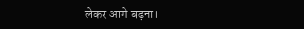लेकर आगे बढ़ना।